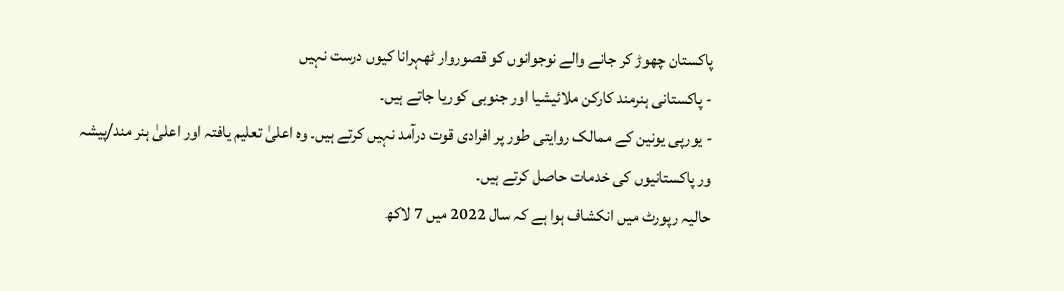پاکستان چھوڑ کر جانے والے نوجوانوں کو قصوروار ٹھہرانا کیوں درست نہیں
- پاکستانی ہنرمند کارکن ملائیشیا اور جنوبی کوریا جاتے ہیں۔
- یورپی یونین کے ممالک روایتی طور پر افرادی قوت درآمد نہیں کرتے ہیں۔ وہ اعلیٰ تعلیم یافتہ اور اعلیٰ ہنر مند/پیشہ ور پاکستانیوں کی خدمات حاصل کرتے ہیں۔
حالیہ رپورٹ میں انکشاف ہوا ہے کہ سال 2022 میں 7 لاکھ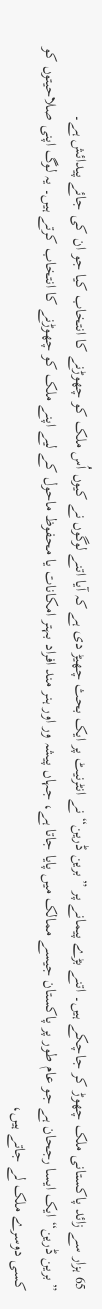65 ہزار سے زائد پاکستانی ملک چھوڑ کر جاچکے ہیں۔ اتنے بڑے پیمانے پر ”برین ڈرین“ نے انٹرنیٹ پر ایک بحث چھیڑ دی ہے کہ آیا اتنے لوگوں نے کیوں اُس ملک کو چھوڑنے کا انتخاب کیا جو ان کی جائے پیدائش ہے۔
”برین ڈرین“ ایک ایسا رجحان ہے جو عام طور پر پاکستان جیسے ممالک میں پایا جاتا ہے، جہاں پیشہ ور اور ہنر مند افراد بہتر امکانات یا محفوظ ماحول کے لیے اپنے ملک کو چھوڑنے کا انتخاب کرتے ہیں۔ یہ لوگ اپنی صلاحیتوں کو کسی دوسرے ملک لے جاتے ہیں،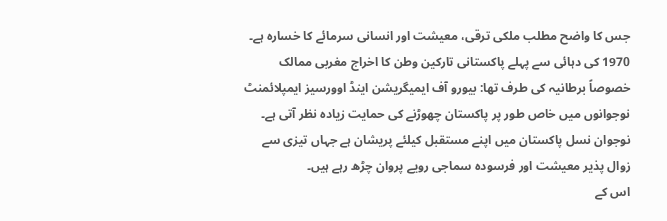جس کا واضح مطلب ملکی ترقی، معیشت اور انسانی سرمائے کا خسارہ ہے۔
1970 کی دہائی سے پہلے پاکستانی تارکین وطن کا اخراج مغربی ممالک خصوصاً برطانیہ کی طرف تھا: بیورو آف ایمیگریشن اینڈ اوورسیز ایمپلائمنٹ
نوجوانوں میں خاص طور پر پاکستان چھوڑنے کی حمایت زیادہ نظر آتی ہے۔
نوجوان نسل پاکستان میں اپنے مستقبل کیلئے پریشان ہے جہاں تیزی سے زوال پذیر معیشت اور فرسودہ سماجی رویے پروان چڑھ رہے ہیں۔
اس کے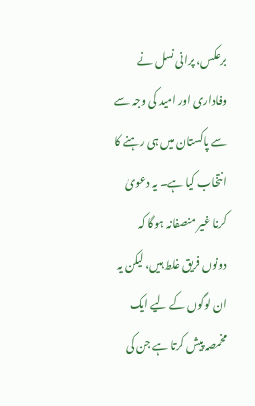برعکس، پرانی نسل نے وفاداری اور امید کی وجہ سے سے پاکستان میں ہی رہنے کا انتخاب کیا ہے۔ یہ دعویٰ کرنا غیر منصفانہ ہوگا کہ دونوں فریق غلط ہیں، لیکن یہ ان لوگوں کے لیے ایک مخمصہ پیش کرتا ہے جن کی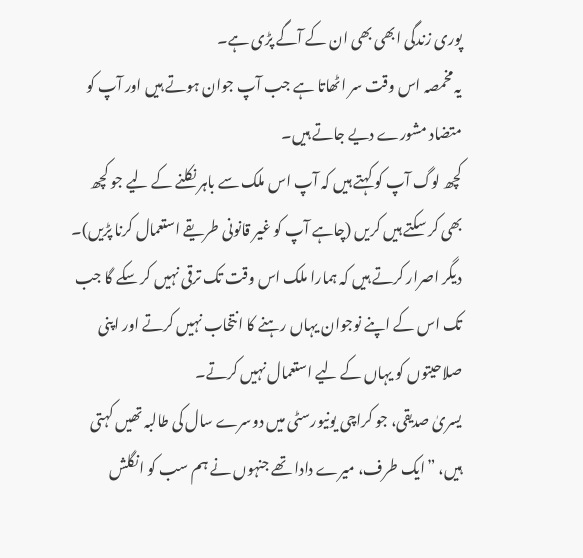پوری زندگی ابھی بھی ان کے آگے پڑی ہے۔
یہ مخمصہ اس وقت سر اٹھاتا ہے جب آپ جوان ہوتے ہیں اور آپ کو متضاد مشورے دیے جاتے ہیں۔
کچھ لوگ آپ کو کہتے ہیں کہ آپ اس ملک سے باہر نکلنے کے لیے جو کچھ بھی کر سکتے ہیں کریں (چاہے آپ کو غیر قانونی طریقے استعمال کرنا پڑیں)۔
دیگر اصرار کرتے ہیں کہ ہمارا ملک اس وقت تک ترقی نہیں کر سکے گا جب تک اس کے اپنے نوجوان یہاں رہنے کا انتخاب نہیں کرتے اور اپنی صلاحیتوں کو یہاں کے لیے استعمال نہیں کرتے۔
یسریٰ صدیقی، جو کراچی یونیورسٹی میں دوسرے سال کی طالبہ تھیں کہتی ہیں، ”ایک طرف، میرے دادا تھے جنہوں نے ہم سب کو انگلش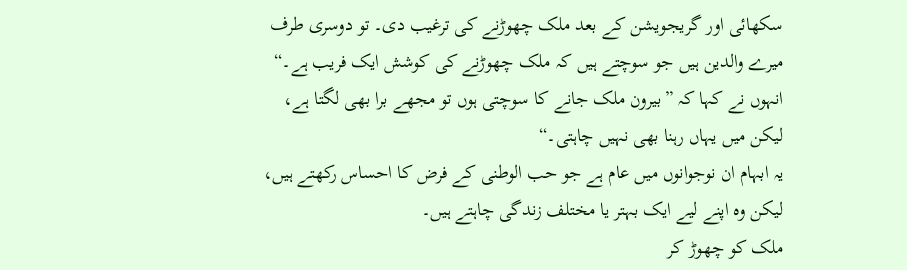سکھائی اور گریجویشن کے بعد ملک چھوڑنے کی ترغیب دی۔ تو دوسری طرف میرے والدین ہیں جو سوچتے ہیں کہ ملک چھوڑنے کی کوشش ایک فریب ہے۔“
انہوں نے کہا کہ ”بیرون ملک جانے کا سوچتی ہوں تو مجھے برا بھی لگتا ہے، لیکن میں یہاں رہنا بھی نہیں چاہتی۔“
یہ ابہام ان نوجوانوں میں عام ہے جو حب الوطنی کے فرض کا احساس رکھتے ہیں، لیکن وہ اپنے لیے ایک بہتر یا مختلف زندگی چاہتے ہیں۔
ملک کو چھوڑ کر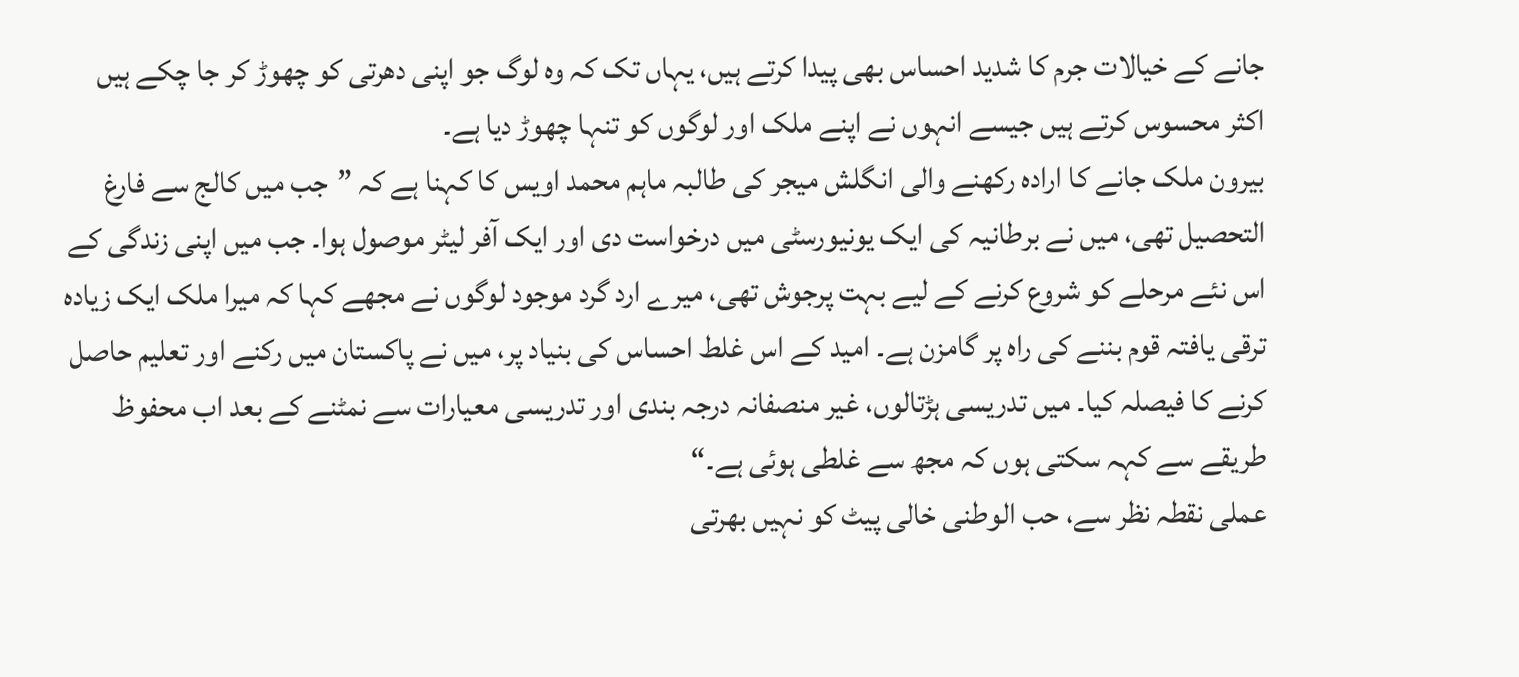جانے کے خیالات جرم کا شدید احساس بھی پیدا کرتے ہیں، یہاں تک کہ وہ لوگ جو اپنی دھرتی کو چھوڑ کر جا چکے ہیں اکثر محسوس کرتے ہیں جیسے انہوں نے اپنے ملک اور لوگوں کو تنہا چھوڑ دیا ہے۔
بیرون ملک جانے کا ارادہ رکھنے والی انگلش میجر کی طالبہ ماہم محمد اویس کا کہنا ہے کہ ”جب میں کالج سے فارغ التحصیل تھی، میں نے برطانیہ کی ایک یونیورسٹی میں درخواست دی اور ایک آفر لیٹر موصول ہوا۔ جب میں اپنی زندگی کے اس نئے مرحلے کو شروع کرنے کے لیے بہت پرجوش تھی، میرے ارد گرد موجود لوگوں نے مجھے کہا کہ میرا ملک ایک زیادہ ترقی یافتہ قوم بننے کی راہ پر گامزن ہے۔ امید کے اس غلط احساس کی بنیاد پر، میں نے پاکستان میں رکنے اور تعلیم حاصل کرنے کا فیصلہ کیا۔ میں تدریسی ہڑتالوں، غیر منصفانہ درجہ بندی اور تدریسی معیارات سے نمٹنے کے بعد اب محفوظ طریقے سے کہہ سکتی ہوں کہ مجھ سے غلطی ہوئی ہے۔“
عملی نقطہ نظر سے، حب الوطنی خالی پیٹ کو نہیں بھرتی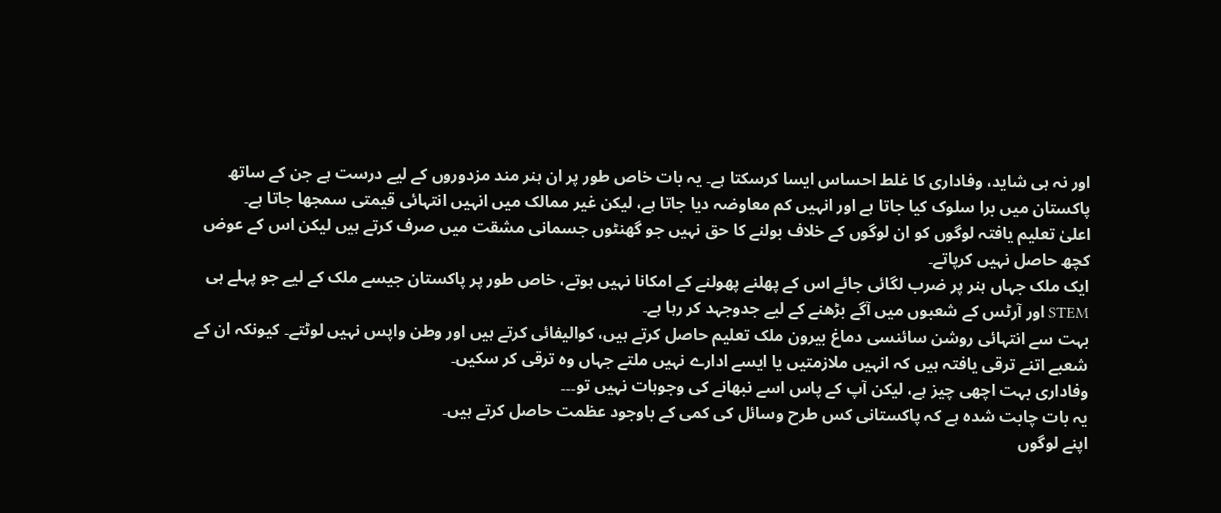اور نہ ہی شاید، وفاداری کا غلط احساس ایسا کرسکتا ہے۔ یہ بات خاص طور پر ان ہنر مند مزدوروں کے لیے درست ہے جن کے ساتھ پاکستان میں برا سلوک کیا جاتا ہے اور انہیں کم معاوضہ دیا جاتا ہے، لیکن غیر ممالک میں انہیں انتہائی قیمتی سمجھا جاتا ہے۔
اعلیٰ تعلیم یافتہ لوگوں کو ان لوگوں کے خلاف بولنے کا حق نہیں جو گھنٹوں جسمانی مشقت میں صرف کرتے ہیں لیکن اس کے عوض کچھ حاصل نہیں کرپاتے۔
ایک ملک جہاں ہنر پر ضرب لگائی جائے اس کے پھلنے پھولنے کے امکانا نہیں ہوتے، خاص طور پر پاکستان جیسے ملک کے لیے جو پہلے ہی STEM اور آرٹس کے شعبوں میں آگے بڑھنے کے لیے جدوجہد کر رہا ہے۔
بہت سے انتہائی روشن سائنسی دماغ بیرون ملک تعلیم حاصل کرتے ہیں، کوالیفائی کرتے ہیں اور وطن واپس نہیں لوٹتے۔ کیونکہ ان کے شعبے اتنے ترقی یافتہ ہیں کہ انہیں ملازمتیں یا ایسے ادارے نہیں ملتے جہاں وہ ترقی کر سکیں۔
وفاداری بہت اچھی چیز ہے، لیکن آپ کے پاس اسے نبھانے کی وجوہات نہیں تو۔۔۔
یہ بات چابت شدہ ہے کہ پاکستانی کس طرح وسائل کی کمی کے باوجود عظمت حاصل کرتے ہیں۔
اپنے لوگوں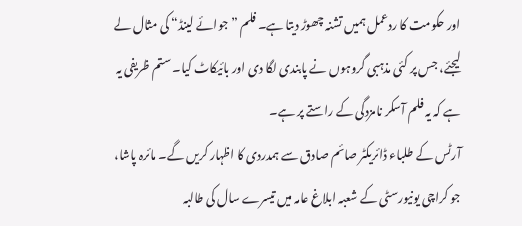اور حکومت کا ردعمل ہمیں تشنہ چھوڑ دیتا ہے۔ فلم ”جوائے لینڈ“ کی مثال لے لیجئے، جس پر کئی مذہبی گروہوں نے پابندی لگا دی اور بائیکاٹ کیا۔ ستم ظریفی یہ ہے کہ یہ فلم آسکر نامزدگی کے راستے پر ہے۔
آرٹس کے طلباء ڈائریکٹر صائم صادق سے ہمدردی کا اظہار کریں گے۔ مائرہ پاشا، جو کراچی یونیورسٹی کے شعبہ ابلاغ عامہ میں تیسرے سال کی طالبہ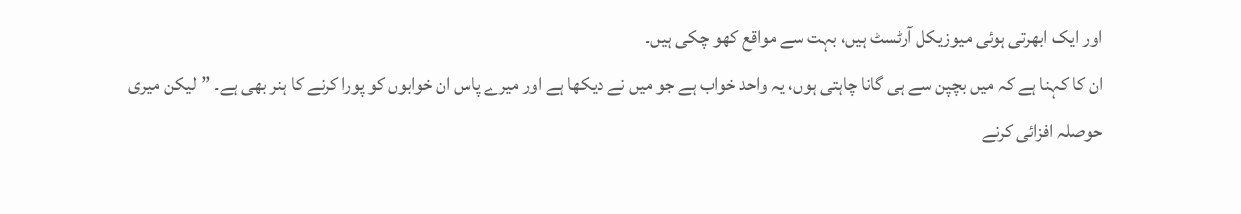اور ایک ابھرتی ہوئی میوزیکل آرٹسٹ ہیں، بہت سے مواقع کھو چکی ہیں۔
ان کا کہنا ہے کہ میں بچپن سے ہی گانا چاہتی ہوں، یہ واحد خواب ہے جو میں نے دیکھا ہے اور میرے پاس ان خوابوں کو پورا کرنے کا ہنر بھی ہے۔ ”لیکن میری حوصلہ افزائی کرنے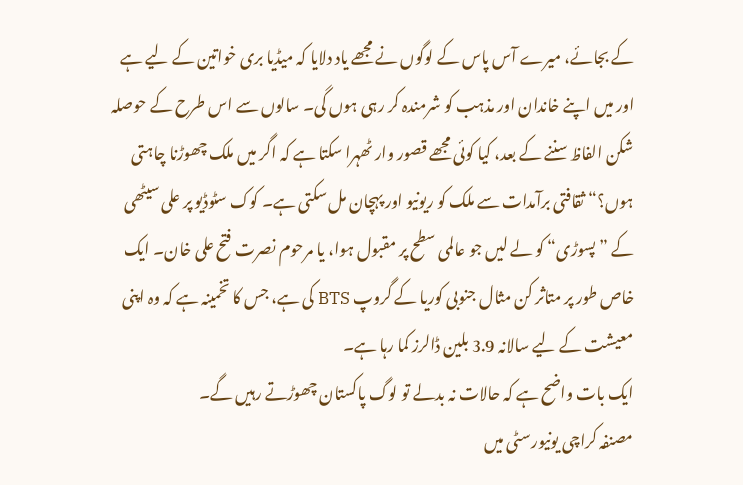کے بجائے، میرے آس پاس کے لوگوں نے مجھے یاد دلایا کہ میڈیا بری خواتین کے لیے ہے اور میں اپنے خاندان اور مذہب کو شرمندہ کر رہی ہوں گی۔ سالوں سے اس طرح کے حوصلہ شکن الفاظ سننے کے بعد، کیا کوئی مجھے قصور وار ٹھہرا سکتا ہے کہ اگر میں ملک چھوڑنا چاہتی ہوں؟“ ثقافتی برآمدات سے ملک کو ریونیو اور پہچان مل سکتی ہے۔ کوک سٹوڈیو پر علی سیٹھی کے ”پسوڑی“ کو لے لیں جو عالمی سطح پر مقبول ہوا، یا مرحوم نصرت فتح علی خان۔ ایک خاص طور پر متاثر کن مثال جنوبی کوریا کے گروپ BTS کی ہے، جس کا تخمینہ ہے کہ وہ اپنی معیشت کے لیے سالانہ 3.9 بلین ڈالرز کما رہا ہے۔
ایک بات واضح ہے کہ حالات نہ بدلے تو لوگ پاکستان چھوڑتے رہیں گے۔
مصنفہ کراچی یونیورسٹی میں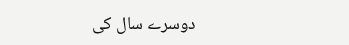دوسرے سال کی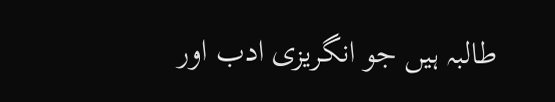طالبہ ہیں جو انگریزی ادب اور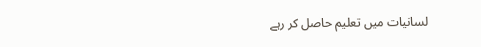لسانیات میں تعلیم حاصل کر رہے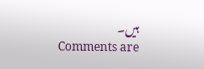ہیں۔
Comments are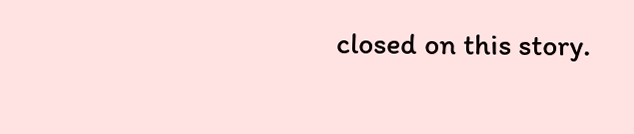closed on this story.